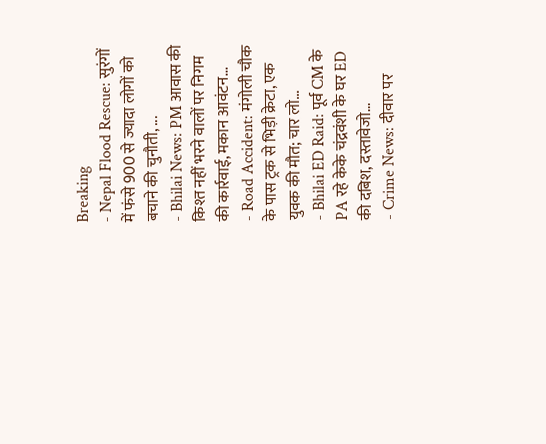Breaking
- Nepal Flood Rescue: सुरंगों में फंसे 900 से ज्यादा लोगों को बचाने की चुनौती, ...
- Bhilai News: PM आवास की किश्त नहीं भरने वालों पर निगम की कार्रवाई, मकान आवंटन...
- Road Accident: मंगोली चौक के पास ट्रक से भिड़ी क्रेटा, एक युवक की मौत; चार लो...
- Bhilai ED Raid: पूर्व CM के PA रहे केके चंद्रवंशी के घर ED की दबिश, दस्तावेजो...
- Crime News: दीवार पर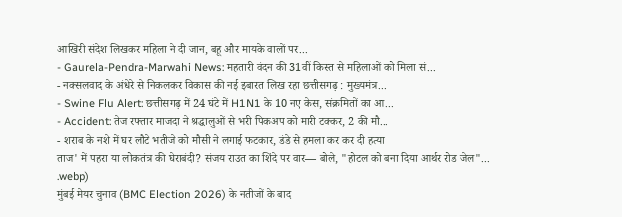आखिरी संदेश लिखकर महिला ने दी जान, बहू और मायके वालों पर...
- Gaurela-Pendra-Marwahi News: महतारी वंदन की 31वीं किस्त से महिलाओं को मिला सं...
- नक्सलवाद के अंधेरे से निकलकर विकास की नई इबारत लिख रहा छत्तीसगढ़ : मुख्यमंत्र...
- Swine Flu Alert: छत्तीसगढ़ में 24 घंटे में H1N1 के 10 नए केस, संक्रमितों का आ...
- Accident: तेज रफ्तार माजदा ने श्रद्धालुओं से भरी पिकअप को मारी टक्कर, 2 की मौ...
- शराब के नशे में घर लौटे भतीजे को मौसी ने लगाई फटकार, डंडे से हमला कर कर दी हत्या
ताज' में पहरा या लोकतंत्र की घेराबंदी? संजय राउत का शिंदे पर वार— बोले, "होटल को बना दिया आर्थर रोड जेल"...
.webp)
मुंबई मेयर चुनाव (BMC Election 2026) के नतीजों के बाद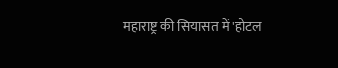महाराष्ट्र की सियासत में 'होटल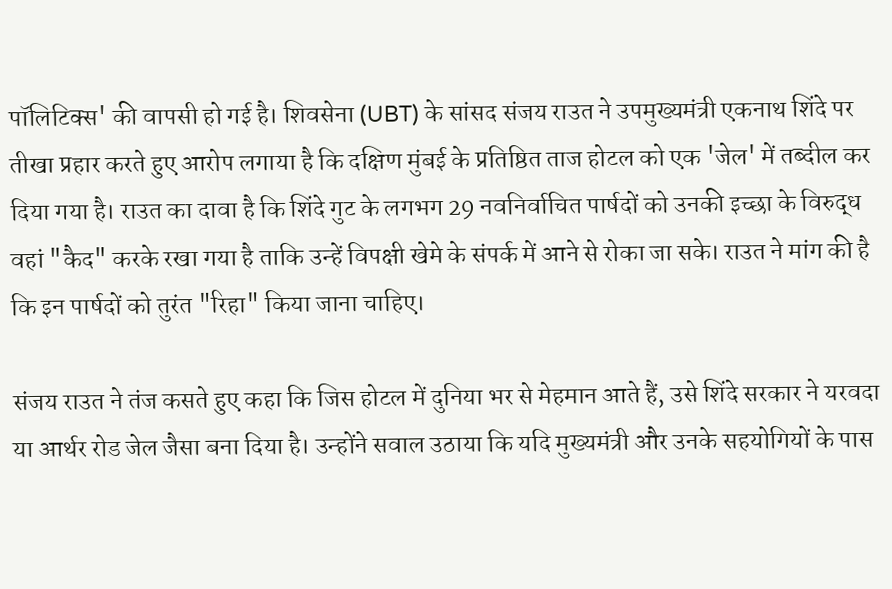पॉलिटिक्स' की वापसी हो गई है। शिवसेना (UBT) के सांसद संजय राउत ने उपमुख्यमंत्री एकनाथ शिंदे पर तीखा प्रहार करते हुए आरोप लगाया है कि दक्षिण मुंबई के प्रतिष्ठित ताज होटल को एक 'जेल' में तब्दील कर दिया गया है। राउत का दावा है कि शिंदे गुट के लगभग 29 नवनिर्वाचित पार्षदों को उनकी इच्छा के विरुद्ध वहां "कैद" करके रखा गया है ताकि उन्हें विपक्षी खेमे के संपर्क में आने से रोका जा सके। राउत ने मांग की है कि इन पार्षदों को तुरंत "रिहा" किया जाना चाहिए।

संजय राउत ने तंज कसते हुए कहा कि जिस होटल में दुनिया भर से मेहमान आते हैं, उसे शिंदे सरकार ने यरवदा या आर्थर रोड जेल जैसा बना दिया है। उन्होंने सवाल उठाया कि यदि मुख्यमंत्री और उनके सहयोगियों के पास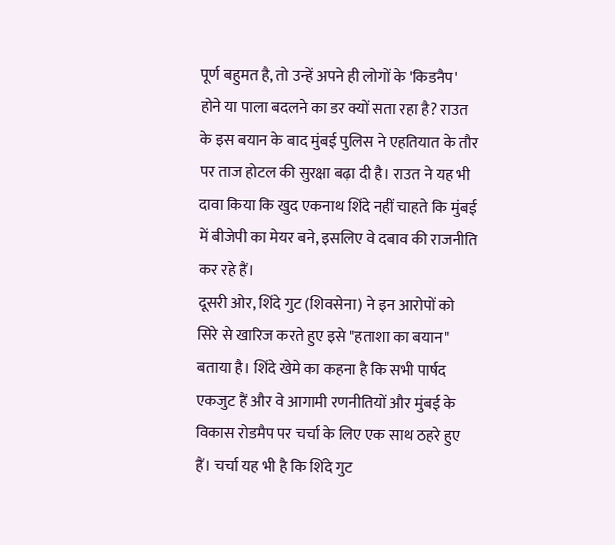पूर्ण बहुमत है, तो उन्हें अपने ही लोगों के 'किडनैप' होने या पाला बदलने का डर क्यों सता रहा है? राउत के इस बयान के बाद मुंबई पुलिस ने एहतियात के तौर पर ताज होटल की सुरक्षा बढ़ा दी है। राउत ने यह भी दावा किया कि खुद एकनाथ शिंदे नहीं चाहते कि मुंबई में बीजेपी का मेयर बने, इसलिए वे दबाव की राजनीति कर रहे हैं।
दूसरी ओर, शिंदे गुट (शिवसेना) ने इन आरोपों को सिरे से खारिज करते हुए इसे "हताशा का बयान" बताया है। शिंदे खेमे का कहना है कि सभी पार्षद एकजुट हैं और वे आगामी रणनीतियों और मुंबई के विकास रोडमैप पर चर्चा के लिए एक साथ ठहरे हुए हैं। चर्चा यह भी है कि शिंदे गुट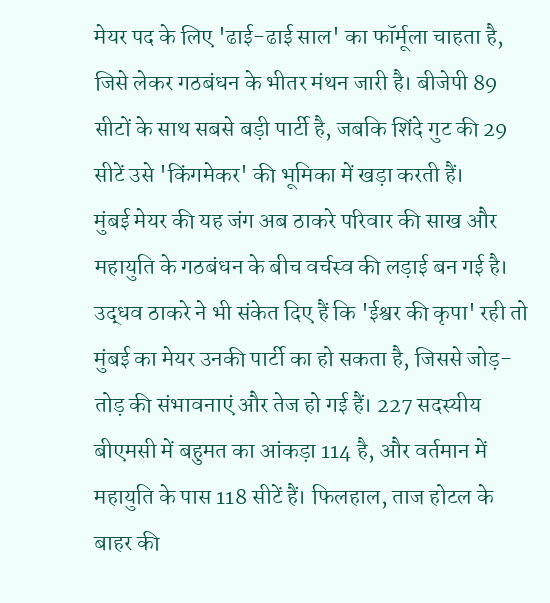मेयर पद के लिए 'ढाई-ढाई साल' का फॉर्मूला चाहता है, जिसे लेकर गठबंधन के भीतर मंथन जारी है। बीजेपी 89 सीटों के साथ सबसे बड़ी पार्टी है, जबकि शिंदे गुट की 29 सीटें उसे 'किंगमेकर' की भूमिका में खड़ा करती हैं।
मुंबई मेयर की यह जंग अब ठाकरे परिवार की साख और महायुति के गठबंधन के बीच वर्चस्व की लड़ाई बन गई है। उद्धव ठाकरे ने भी संकेत दिए हैं कि 'ईश्वर की कृपा' रही तो मुंबई का मेयर उनकी पार्टी का हो सकता है, जिससे जोड़-तोड़ की संभावनाएं और तेज हो गई हैं। 227 सदस्यीय बीएमसी में बहुमत का आंकड़ा 114 है, और वर्तमान में महायुति के पास 118 सीटें हैं। फिलहाल, ताज होटल के बाहर की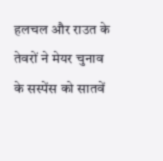हलचल और राउत के तेवरों ने मेयर चुनाव के सस्पेंस को सातवें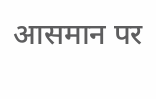आसमान पर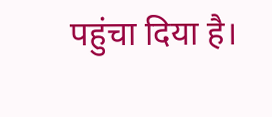पहुंचा दिया है।